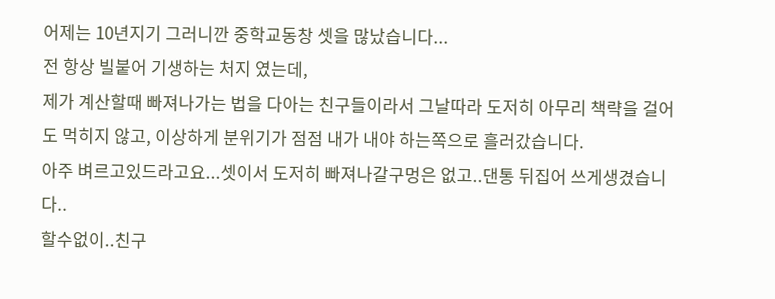어제는 10년지기 그러니깐 중학교동창 셋을 많났습니다...
전 항상 빌붙어 기생하는 처지 였는데,
제가 계산할때 빠져나가는 법을 다아는 친구들이라서 그날따라 도저히 아무리 책략을 걸어도 먹히지 않고, 이상하게 분위기가 점점 내가 내야 하는쪽으로 흘러갔습니다.
아주 벼르고있드라고요...셋이서 도저히 빠져나갈구멍은 없고..댄통 뒤집어 쓰게생겼습니다..
할수없이..친구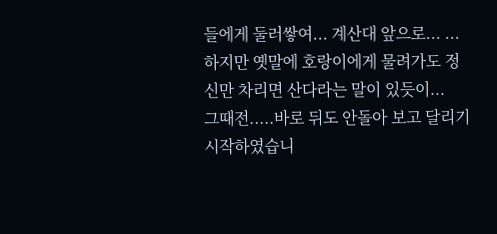들에게 둘러쌓여... 계산대 앞으로... ...하지만 옛말에 호랑이에게 물려가도 정신만 차리면 산다라는 말이 있듯이...
그때전.....바로 뒤도 안돌아 보고 달리기 시작하였습니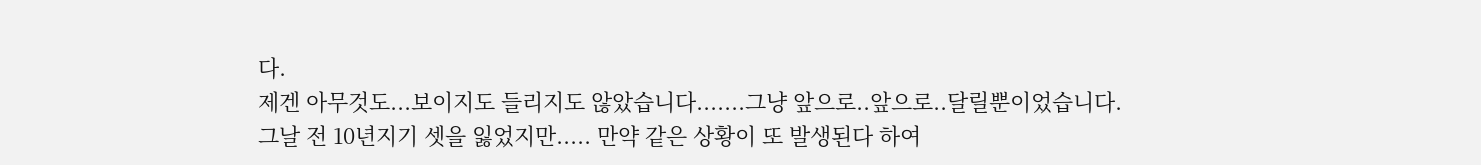다.
제겐 아무것도...보이지도 들리지도 않았습니다.......그냥 앞으로..앞으로..달릴뿐이었습니다.
그날 전 10년지기 셋을 잃었지만..... 만약 같은 상황이 또 발생된다 하여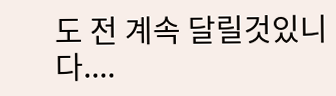도 전 계속 달릴것있니다....